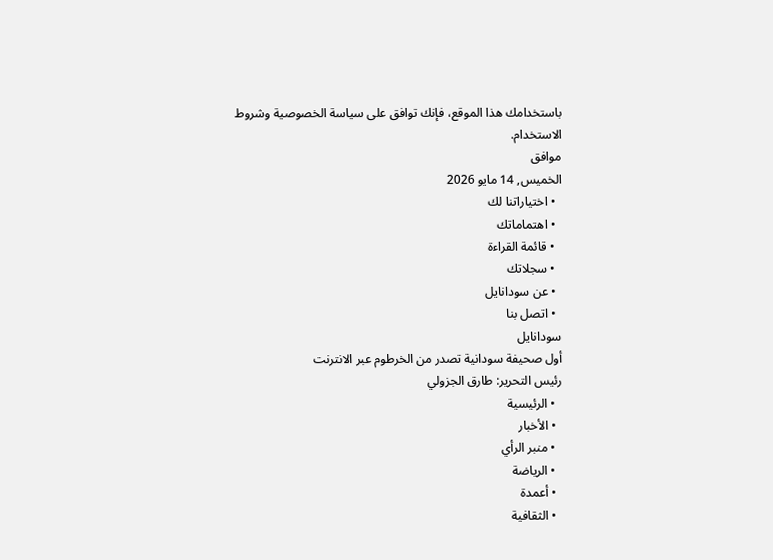باستخدامك هذا الموقع، فإنك توافق على سياسة الخصوصية وشروط الاستخدام.
موافق
الخميس, 14 مايو 2026
  • اختياراتنا لك
  • اهتماماتك
  • قائمة القراءة
  • سجلاتك
  • عن سودانايل
  • اتصل بنا
سودانايل
أول صحيفة سودانية تصدر من الخرطوم عبر الانترنت
رئيس التحرير: طارق الجزولي
  • الرئيسية
  • الأخبار
  • منبر الرأي
  • الرياضة
  • أعمدة
  • الثقافية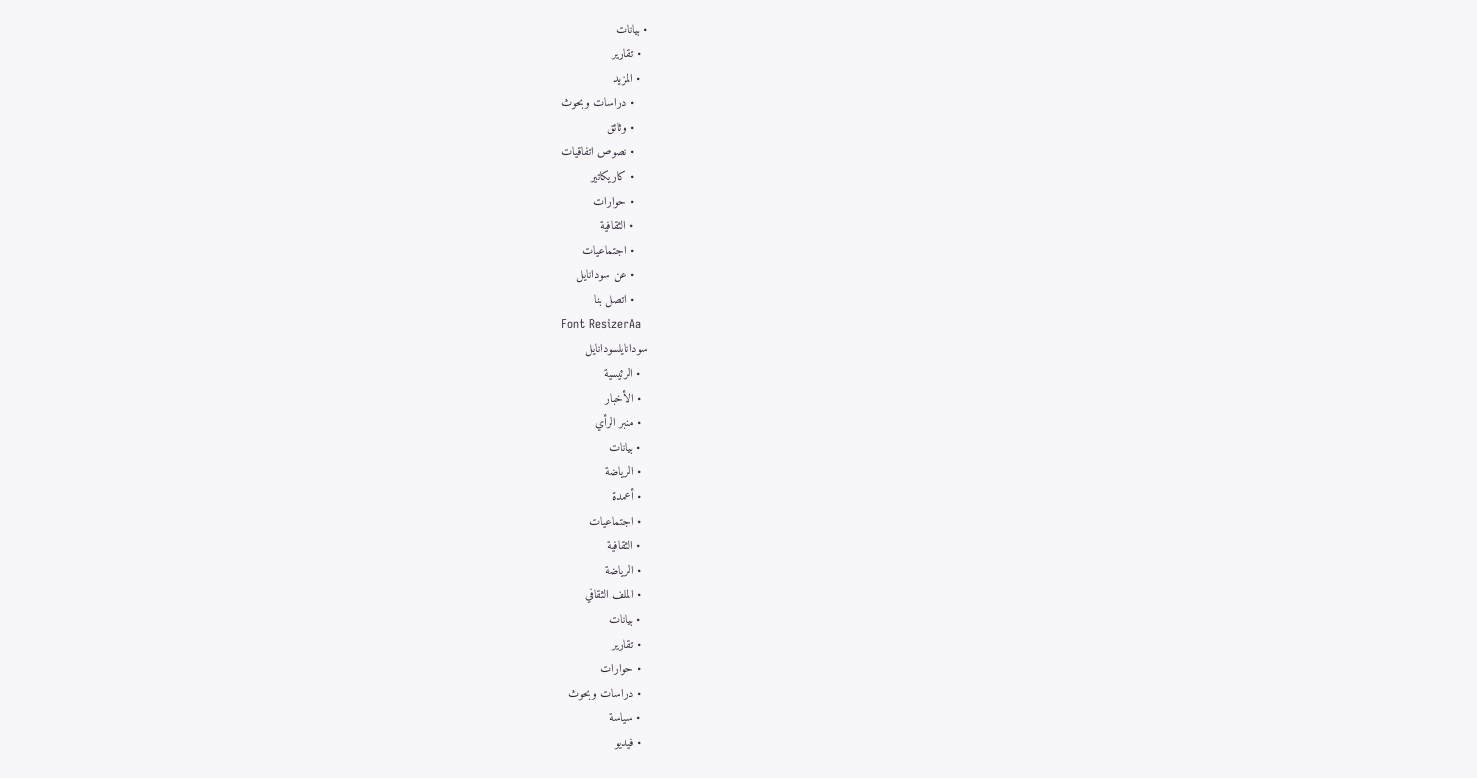• بيانات
  • تقارير
  • المزيد
    • دراسات وبحوث
    • وثائق
    • نصوص اتفاقيات
    • كاريكاتير
    • حوارات
    • الثقافية
    • اجتماعيات
    • عن سودانايل
    • اتصل بنا
Font ResizerAa
سودانايلسودانايل
  • الرئيسية
  • الأخبار
  • منبر الرأي
  • بيانات
  • الرياضة
  • أعمدة
  • اجتماعيات
  • الثقافية
  • الرياضة
  • الملف الثقافي
  • بيانات
  • تقارير
  • حوارات
  • دراسات وبحوث
  • سياسة
  • فيديو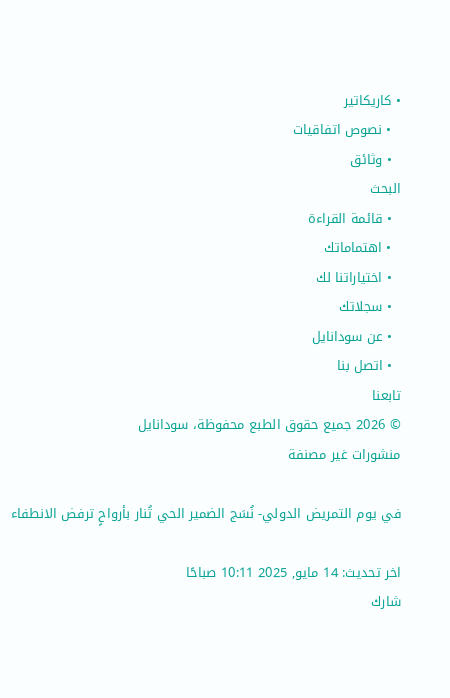• كاريكاتير
  • نصوص اتفاقيات
  • وثائق
البحث
  • قائمة القراءة
  • اهتماماتك
  • اختياراتنا لك
  • سجلاتك
  • عن سودانايل
  • اتصل بنا
تابعنا
© 2026 جميع حقوق الطبع محفوظة، سودانايل
منشورات غير مصنفة

في يوم التمريض الدولي- نُسَج الضمير الحي تُنار بأرواحٍ ترفض الانطفاء

اخر تحديث: 14 مايو, 2025 10:11 صباحًا
شارك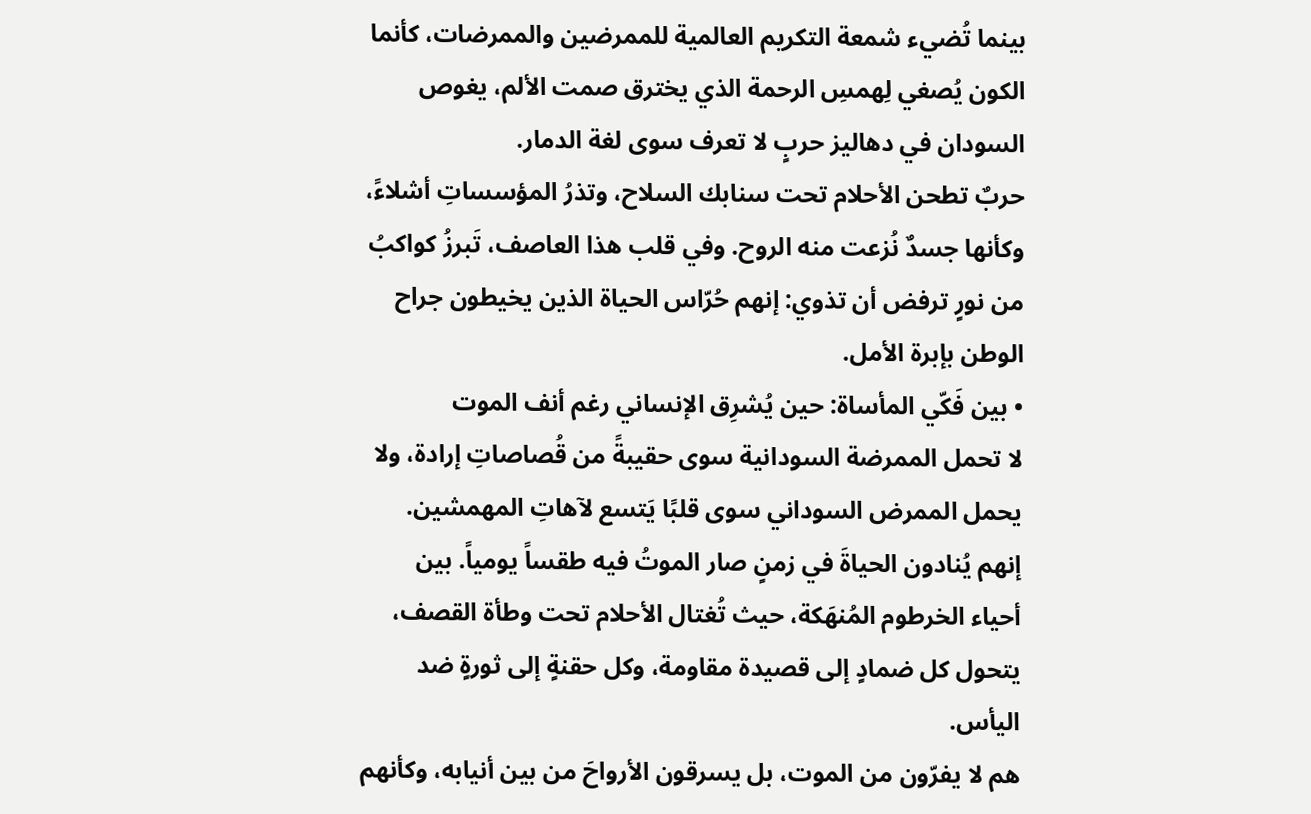بينما تُضيء شمعة التكريم العالمية للممرضين والممرضات، كأنما الكون يُصغي لِهمسِ الرحمة الذي يخترق صمت الألم، يغوص السودان في دهاليز حربٍ لا تعرف سوى لغة الدمار.
حربٌ تطحن الأحلام تحت سنابك السلاح، وتذرُ المؤسساتِ أشلاءً، وكأنها جسدٌ نُزعت منه الروح. وفي قلب هذا العاصف، تَبرزُ كواكبُ من نورٍ ترفض أن تذوي: إنهم حُرّاس الحياة الذين يخيطون جراح الوطن بإبرة الأمل.
• بين فَكّي المأساة: حين يُشرِق الإنساني رغم أنف الموت
لا تحمل الممرضة السودانية سوى حقيبةً من قُصاصاتِ إرادة، ولا يحمل الممرض السوداني سوى قلبًا يَتسع لآهاتِ المهمشين.
إنهم يُنادون الحياةَ في زمنٍ صار الموتُ فيه طقساً يومياً. بين أحياء الخرطوم المُنهَكة، حيث تُغتال الأحلام تحت وطأة القصف، يتحول كل ضمادٍ إلى قصيدة مقاومة، وكل حقنةٍ إلى ثورةٍ ضد اليأس.
هم لا يفرّون من الموت، بل يسرقون الأرواحَ من بين أنيابه، وكأنهم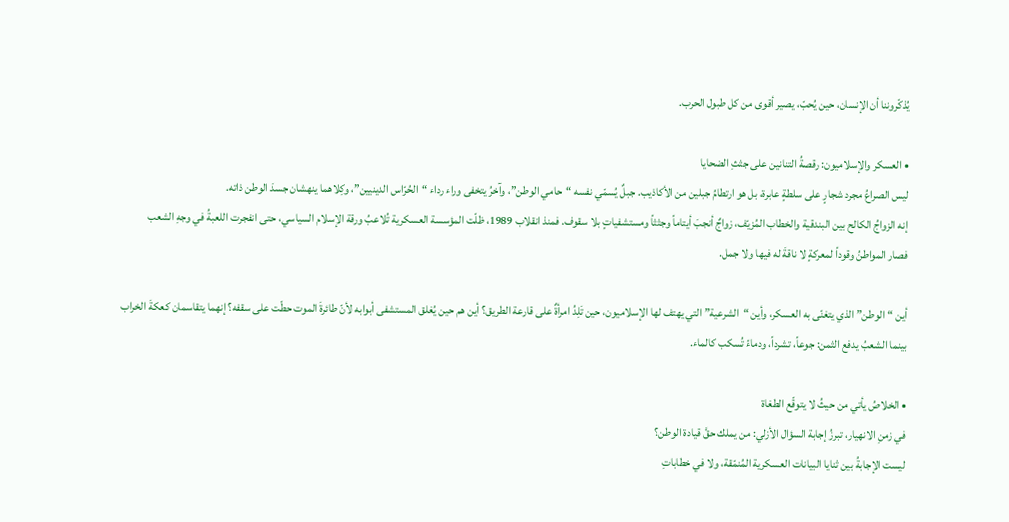يُذكّروننا أن الإنسان، حين يُحبّ، يصير أقوى من كل طبول الحرب.

• العسكر والإسلاميون: رقصةُ التنانين على جثثِ الضحايا
ليس الصراعُ مجرد شجارٍ على سلطةٍ عابرة، بل هو ارتطامُ جبلين من الأكاذيب. جبلٌ يُسمّي نفسه “حامي الوطن”، وآخرُ يتخفى وراء رداء “الحُرّاس الدينيين”، وكِلاهما ينهشان جسدَ الوطن ذاته.
إنه الزواجُ الكالح بين البندقية والخطاب المُزيّف، زواجٌ أنجبَ أيتاماً وجثثاً ومستشفياتٍ بلا سقوف. فمنذ انقلاب 1989، ظلّت المؤسسة العسكرية تُلاعبُ ورقة الإسلام السياسي، حتى انفجرت اللعبةُ في وجهِ الشعب
فصار المواطنُ وقوداً لمعركةٍ لا ناقةَ له فيها ولا جمل.

أين “الوطن” الذي يتغنّى به العسكر، وأين “الشرعية” التي يهتف لها الإسلاميون، حين تَلِدُ امرأةٌ على قارعة الطريق؟ أين هم حين يُغلق المستشفى أبوابه لأنّ طائرةَ الموت حطّت على سقفه؟ إنهما يتقاسمان كعكةَ الخراب
بينما الشعبُ يدفع الثمن: جوعاً، تشرداً، ودماءً تُسكب كالماء.

• الخلاصُ يأتي من حيثُ لا يتوقّع الطغاة
في زمنِ الانهيار، تبرزُ إجابة السؤال الأزلي: من يملك حقَّ قيادة الوطن؟
ليست الإجابةُ بين ثنايا البيانات العسكرية المُنمّقة، ولا في خطاباتِ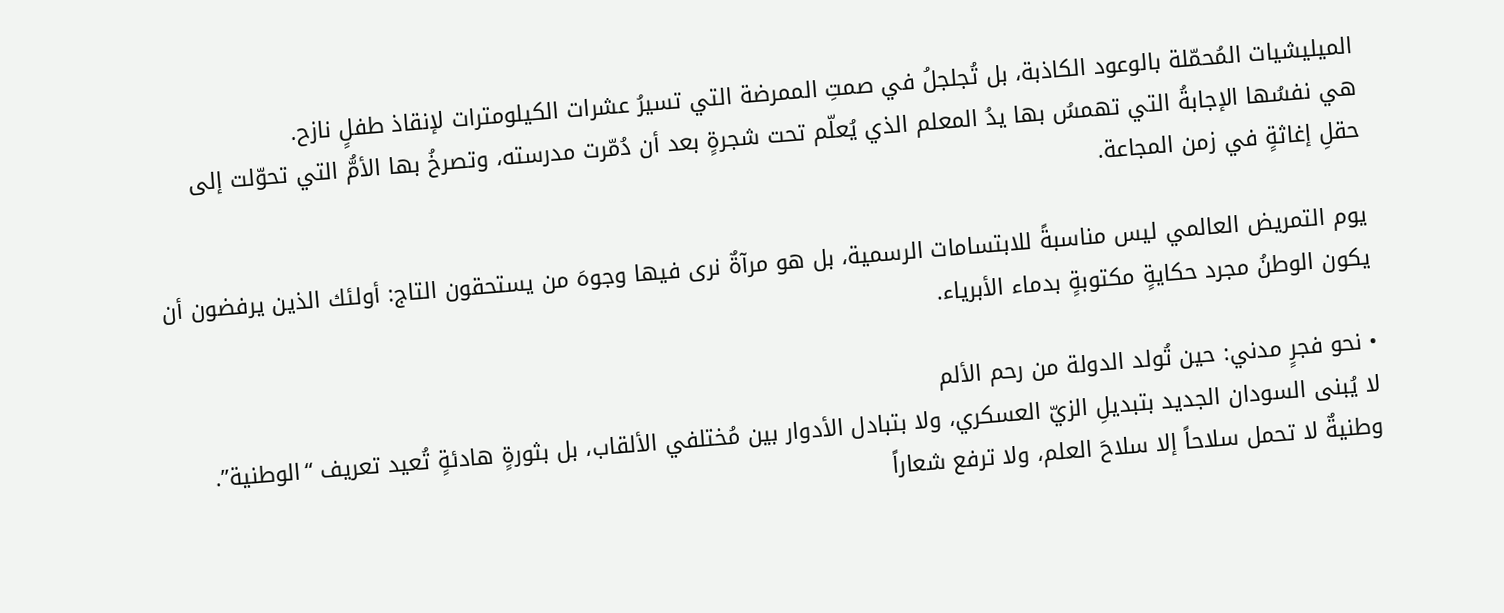الميليشيات المُحمّلة بالوعود الكاذبة، بل تُجلجلُ في صمتِ الممرضة التي تسيرُ عشرات الكيلومترات لإنقاذ طفلٍ نازح.
هي نفسُها الإجابةُ التي تهمسُ بها يدُ المعلم الذي يُعلّم تحت شجرةٍ بعد أن دُمّرت مدرسته، وتصرخُ بها الأمُّ التي تحوّلت إلى حقلِ إغاثةٍ في زمن المجاعة.

يوم التمريض العالمي ليس مناسبةً للابتسامات الرسمية، بل هو مرآةٌ نرى فيها وجوهَ من يستحقون التاج: أولئك الذين يرفضون أن يكون الوطنُ مجرد حكايةٍ مكتوبةٍ بدماء الأبرياء.

• نحو فجرٍ مدني: حين تُولد الدولة من رحم الألم
لا يُبنى السودان الجديد بتبديلِ الزيّ العسكري، ولا بتبادل الأدوار بين مُختلفي الألقاب، بل بثورةٍ هادئةٍ تُعيد تعريف “الوطنية”.
وطنيةٌ لا تحمل سلاحاً إلا سلاحَ العلم، ولا ترفع شعاراً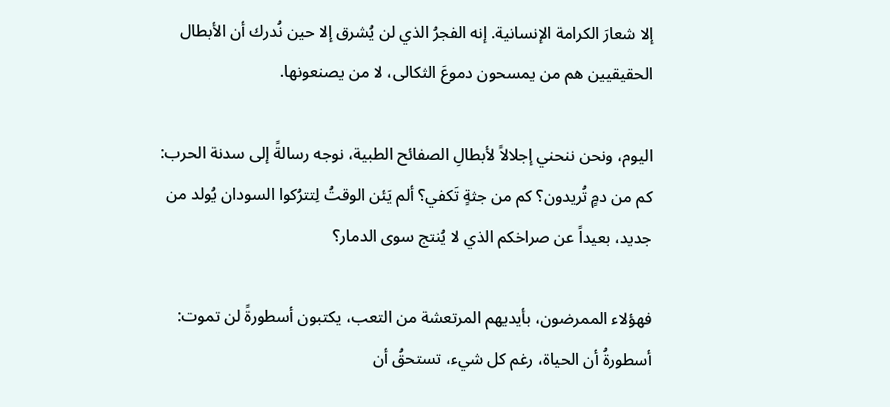إلا شعارَ الكرامة الإنسانية. إنه الفجرُ الذي لن يُشرق إلا حين نُدرك أن الأبطال الحقيقيين هم من يمسحون دموعَ الثكالى، لا من يصنعونها.

اليوم، ونحن ننحني إجلالاً لأبطالِ الصفائح الطبية، نوجه رسالةً إلى سدنة الحرب:
كم من دمٍ تُريدون؟ كم من جثةٍ تَكفي؟ ألم يَئن الوقتُ لِتترُكوا السودان يُولد من جديد، بعيداً عن صراخكم الذي لا يُنتج سوى الدمار؟

فهؤلاء الممرضون، بأيديهم المرتعشة من التعب، يكتبون أسطورةً لن تموت:
أسطورةُ أن الحياة، رغم كل شيء، تستحقُ أن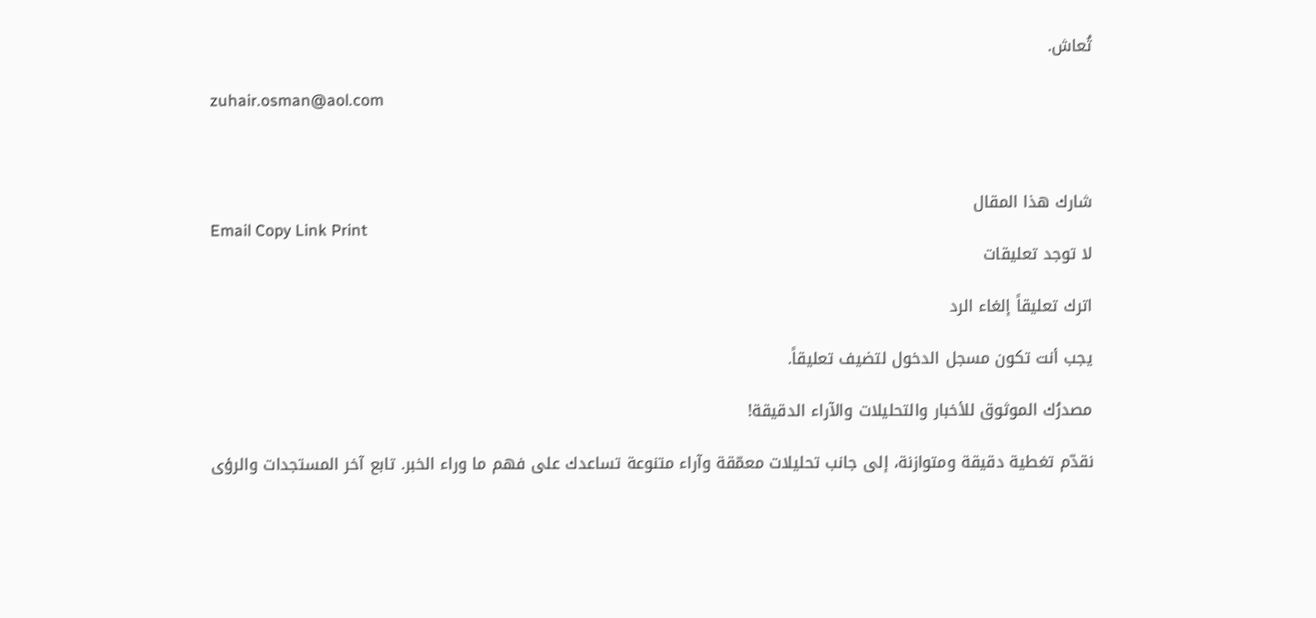تُعاش.

zuhair.osman@aol.com



شارك هذا المقال
Email Copy Link Print
لا توجد تعليقات

اترك تعليقاً إلغاء الرد

يجب أنت تكون مسجل الدخول لتضيف تعليقاً.

مصدرُك الموثوق للأخبار والتحليلات والآراء الدقيقة!

نقدّم تغطية دقيقة ومتوازنة، إلى جانب تحليلات معمّقة وآراء متنوعة تساعدك على فهم ما وراء الخبر. تابع آخر المستجدات والرؤى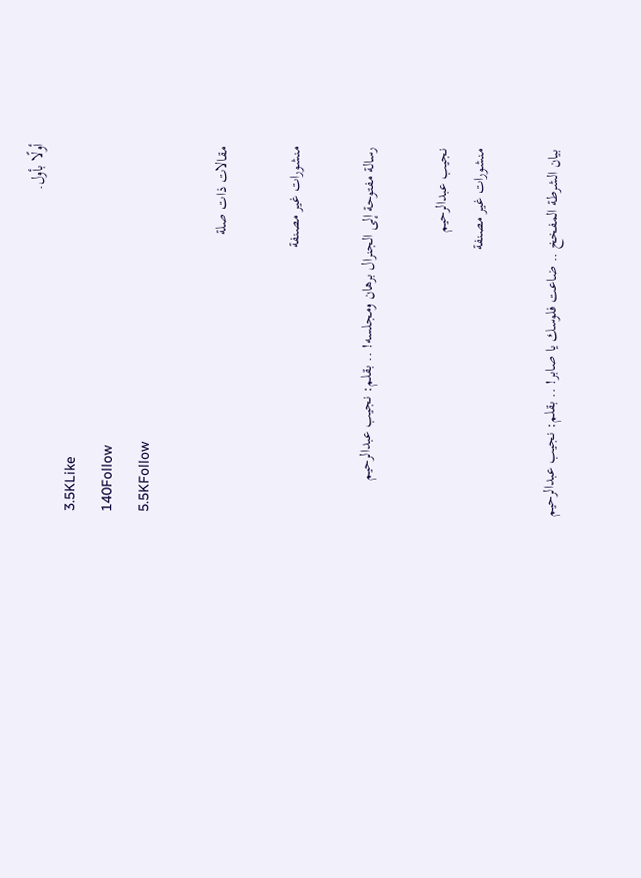أولًا بأول.
3.5KLike
140Follow
5.5KFollow

مقالات ذات صلة

منشورات غير مصنفة

رسالة مفتوحة إلى الجنرال برهان ومجلسه! .. بقلم: نجيب عبدالرحيم

نجيب عبدالرحيم
منشورات غير مصنفة

بيان الشرطة المفخخ .. ضاعت فلوسك يا صابر! .. بقلم: نجيب عبدالرحيم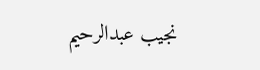نجيب عبدالرحيم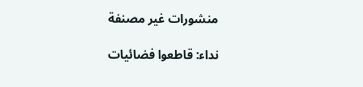منشورات غير مصنفة

نداء: قاطعوا فضائيات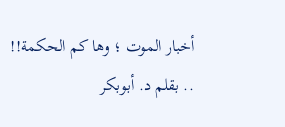أخبار الموت ؛ وها كم الحكمة!! .. بقلم د. أبوبكر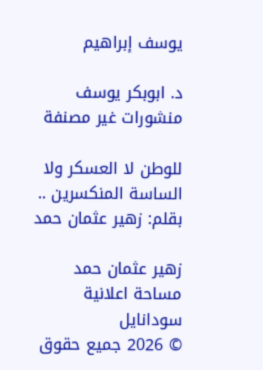يوسف إبراهيم

د. ابوبكر يوسف
منشورات غير مصنفة

للوطن لا العسكر ولا الساسة المنكسرين .. بقلم: زهير عثمان حمد

زهير عثمان حمد
مساحة اعلانية
سودانايل
© 2026 جميع حقوق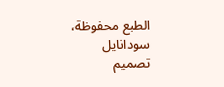الطبع محفوظة، سودانايل
تصميم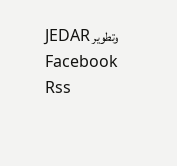وتطوير JEDAR
Facebook Rss